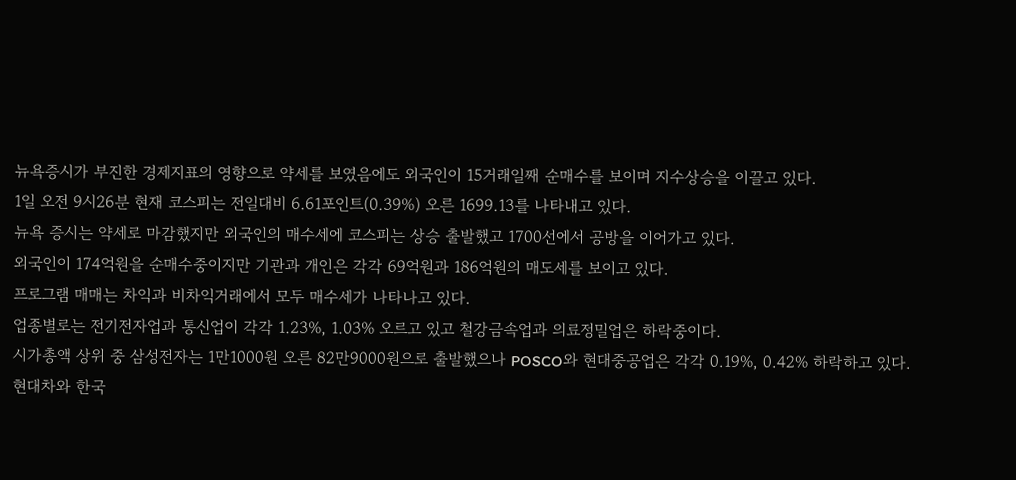뉴욕증시가 부진한 경제지표의 영향으로 약세를 보였음에도 외국인이 15거래일째 순매수를 보이며 지수상승을 이끌고 있다.
1일 오전 9시26분 현재 코스피는 전일대비 6.61포인트(0.39%) 오른 1699.13를 나타내고 있다.
뉴욕 증시는 약세로 마감했지만 외국인의 매수세에 코스피는 상승 출발했고 1700선에서 공방을 이어가고 있다.
외국인이 174억원을 순매수중이지만 기관과 개인은 각각 69억원과 186억원의 매도세를 보이고 있다.
프로그램 매매는 차익과 비차익거래에서 모두 매수세가 나타나고 있다.
업종별로는 전기전자업과 통신업이 각각 1.23%, 1.03% 오르고 있고 철강금속업과 의료정밀업은 하락중이다.
시가총액 상위 중 삼성전자는 1만1000원 오른 82만9000원으로 출발했으나 POSCO와 현대중공업은 각각 0.19%, 0.42% 하락하고 있다.
현대차와 한국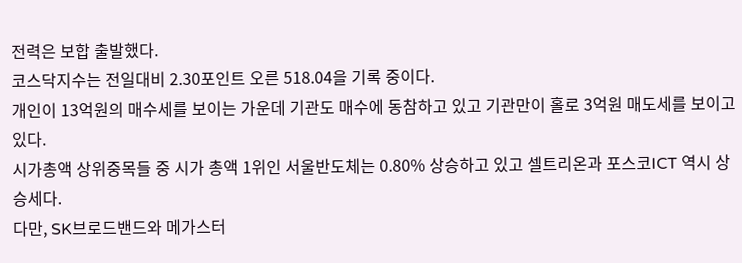전력은 보합 출발했다.
코스닥지수는 전일대비 2.30포인트 오른 518.04을 기록 중이다.
개인이 13억원의 매수세를 보이는 가운데 기관도 매수에 동참하고 있고 기관만이 홀로 3억원 매도세를 보이고 있다.
시가총액 상위중목들 중 시가 총액 1위인 서울반도체는 0.80% 상승하고 있고 셀트리온과 포스코ICT 역시 상승세다.
다만, SK브로드밴드와 메가스터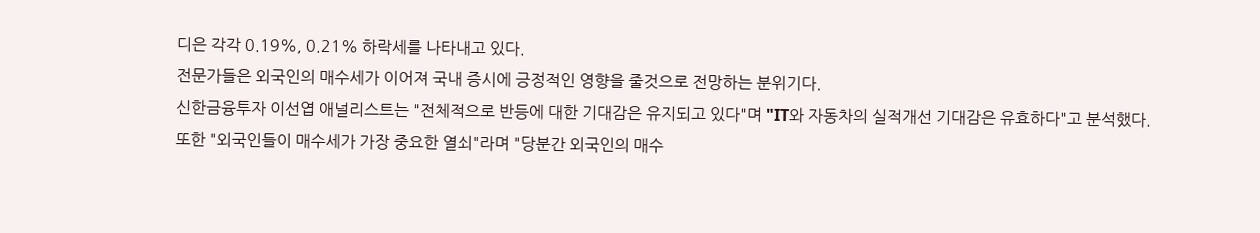디은 각각 0.19%, 0.21% 하락세를 나타내고 있다.
전문가들은 외국인의 매수세가 이어져 국내 증시에 긍정적인 영향을 줄것으로 전망하는 분위기다.
신한금융투자 이선엽 애널리스트는 "전체적으로 반등에 대한 기대감은 유지되고 있다"며 "IT와 자동차의 실적개선 기대감은 유효하다"고 분석했다.
또한 "외국인들이 매수세가 가장 중요한 열쇠"라며 "당분간 외국인의 매수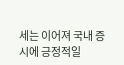세는 이어져 국내 증시에 긍정적일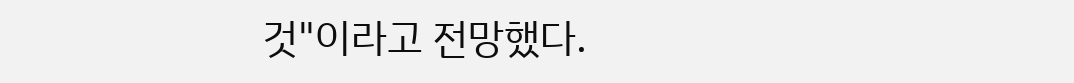것"이라고 전망했다.